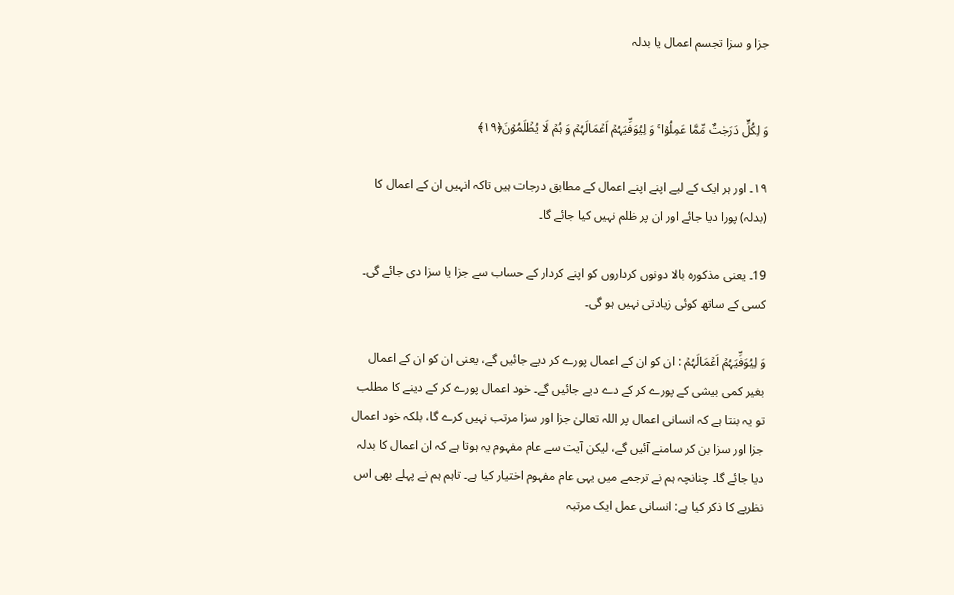جزا و سزا تجسم اعمال یا بدلہ


وَ لِکُلٍّ دَرَجٰتٌ مِّمَّا عَمِلُوۡا ۚ وَ لِیُوَفِّیَہُمۡ اَعۡمَالَہُمۡ وَ ہُمۡ لَا یُظۡلَمُوۡنَ﴿۱۹﴾

۱۹۔ اور ہر ایک کے لیے اپنے اپنے اعمال کے مطابق درجات ہیں تاکہ انہیں ان کے اعمال کا (بدلہ) پورا دیا جائے اور ان پر ظلم نہیں کیا جائے گا۔

19۔ یعنی مذکورہ بالا دونوں کرداروں کو اپنے کردار کے حساب سے جزا یا سزا دی جائے گی۔ کسی کے ساتھ کوئی زیادتی نہیں ہو گی۔

وَ لِیُوَفِّیَہُمۡ اَعۡمَالَہُمۡ : ان کو ان کے اعمال پورے کر دیے جائیں گے، یعنی ان کو ان کے اعمال بغیر کمی بیشی کے پورے کر کے دے دیے جائیں گے۔ خود اعمال پورے کر کے دینے کا مطلب تو یہ بنتا ہے کہ انسانی اعمال پر اللہ تعالیٰ جزا اور سزا مرتب نہیں کرے گا، بلکہ خود اعمال جزا اور سزا بن کر سامنے آئیں گے، لیکن آیت سے عام مفہوم یہ ہوتا ہے کہ ان اعمال کا بدلہ دیا جائے گا۔ چنانچہ ہم نے ترجمے میں یہی عام مفہوم اختیار کیا ہے۔ تاہم ہم نے پہلے بھی اس نظریے کا ذکر کیا ہے: انسانی عمل ایک مرتبہ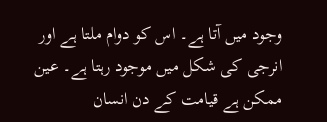وجود میں آتا ہے۔ اس کو دوام ملتا ہے اور انرجی کی شکل میں موجود رہتا ہے۔ عین ممکن ہے قیامت کے دن انسان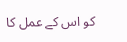کو اس کے عمل کا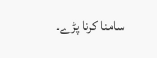سامنا کرنا پڑے۔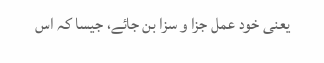یعنی خود عمل جزا و سزا بن جائے، جیسا کہ اس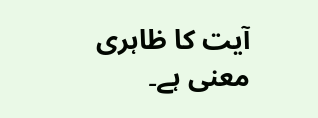آیت کا ظاہری معنی ہے۔